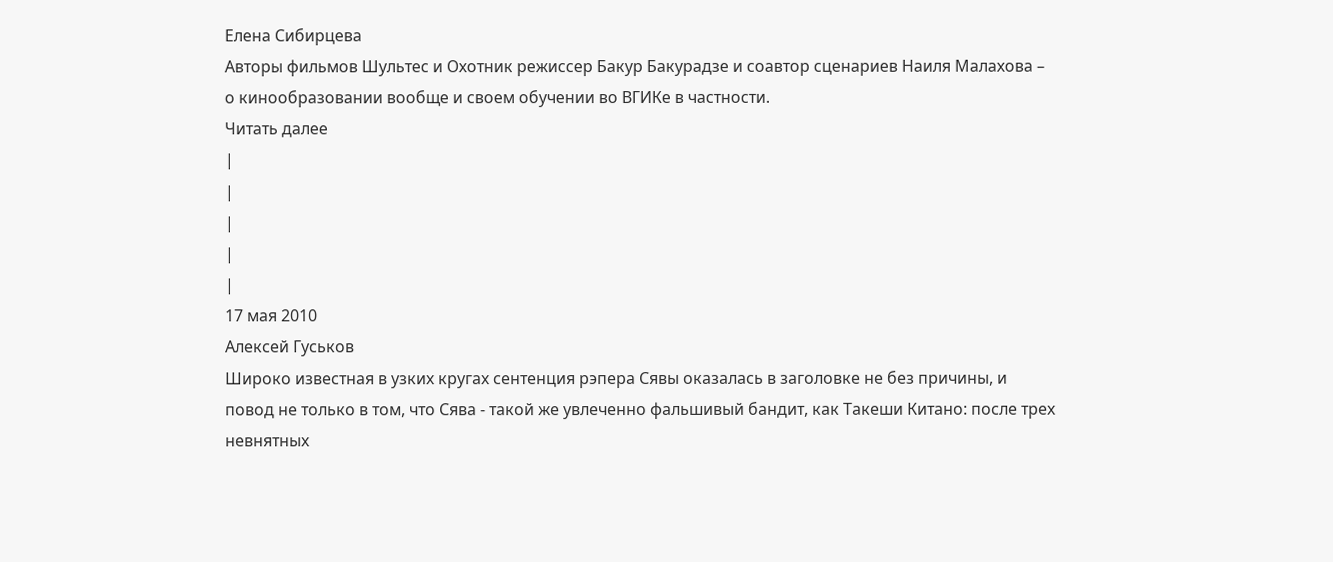Елена Сибирцева
Авторы фильмов Шультес и Охотник режиссер Бакур Бакурадзе и соавтор сценариев Наиля Малахова – о кинообразовании вообще и своем обучении во ВГИКе в частности.
Читать далее
|
|
|
|
|
17 мая 2010
Алексей Гуськов
Широко известная в узких кругах сентенция рэпера Сявы оказалась в заголовке не без причины, и повод не только в том, что Сява - такой же увлеченно фальшивый бандит, как Такеши Китано: после трех невнятных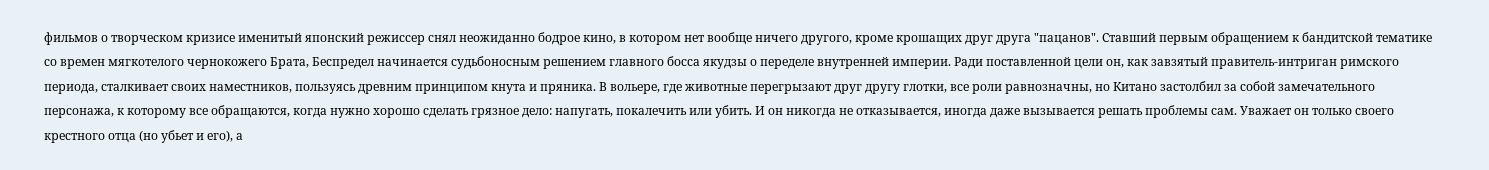фильмов о творческом кризисе именитый японский режиссер снял неожиданно бодрое кино, в котором нет вообще ничего другого, кроме крошащих друг друга "пацанов". Ставший первым обращением к бандитской тематике со времен мягкотелого чернокожего Брата, Беспредел начинается судьбоносным решением главного босса якудзы о переделе внутренней империи. Ради поставленной цели он, как завзятый правитель-интриган римского периода, сталкивает своих наместников, пользуясь древним принципом кнута и пряника. В вольере, где животные перегрызают друг другу глотки, все роли равнозначны, но Китано застолбил за собой замечательного персонажа, к которому все обращаются, когда нужно хорошо сделать грязное дело: напугать, покалечить или убить. И он никогда не отказывается, иногда даже вызывается решать проблемы сам. Уважает он только своего крестного отца (но убьет и его), а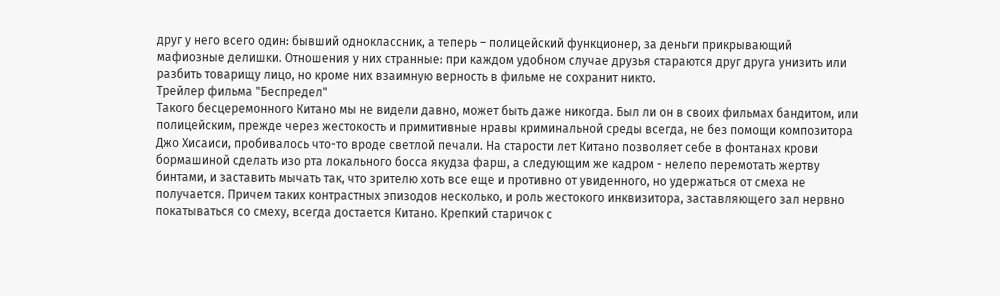друг у него всего один: бывший одноклассник, а теперь – полицейский функционер, за деньги прикрывающий мафиозные делишки. Отношения у них странные: при каждом удобном случае друзья стараются друг друга унизить или разбить товарищу лицо, но кроме них взаимную верность в фильме не сохранит никто.
Трейлер фильма "Беспредел"
Такого бесцеремонного Китано мы не видели давно, может быть даже никогда. Был ли он в своих фильмах бандитом, или полицейским, прежде через жестокость и примитивные нравы криминальной среды всегда, не без помощи композитора Джо Хисаиси, пробивалось что-то вроде светлой печали. На старости лет Китано позволяет себе в фонтанах крови бормашиной сделать изо рта локального босса якудза фарш, а следующим же кадром - нелепо перемотать жертву бинтами, и заставить мычать так, что зрителю хоть все еще и противно от увиденного, но удержаться от смеха не получается. Причем таких контрастных эпизодов несколько, и роль жестокого инквизитора, заставляющего зал нервно покатываться со смеху, всегда достается Китано. Крепкий старичок с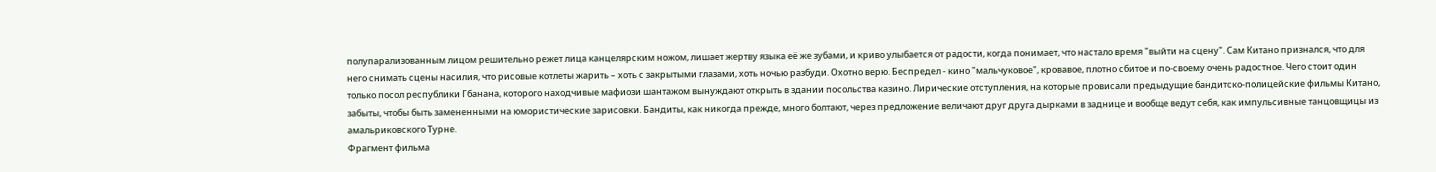полупарализованным лицом решительно режет лица канцелярским ножом, лишает жертву языка её же зубами, и криво улыбается от радости, когда понимает, что настало время "выйти на сцену". Сам Китано признался, что для него снимать сцены насилия, что рисовые котлеты жарить – хоть с закрытыми глазами, хоть ночью разбуди. Охотно верю. Беспредел - кино "мальчуковое", кровавое, плотно сбитое и по-своему очень радостное. Чего стоит один только посол республики Гбанана, которого находчивые мафиози шантажом вынуждают открыть в здании посольства казино. Лирические отступления, на которые провисали предыдущие бандитско-полицейские фильмы Китано, забыты, чтобы быть замененными на юмористические зарисовки. Бандиты, как никогда прежде, много болтают, через предложение величают друг друга дырками в заднице и вообще ведут себя, как импульсивные танцовщицы из амальриковского Турне.
Фрагмент фильма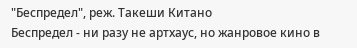"Беспредел", реж. Такеши Китано
Беспредел - ни разу не артхаус, но жанровое кино в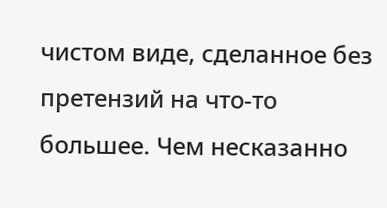чистом виде, сделанное без претензий на что-то большее. Чем несказанно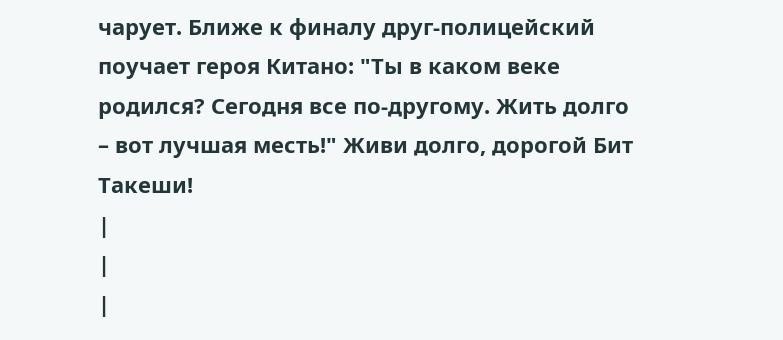чарует. Ближе к финалу друг-полицейский поучает героя Китано: "Ты в каком веке родился? Сегодня все по-другому. Жить долго – вот лучшая месть!" Живи долго, дорогой Бит Такеши!
|
|
|